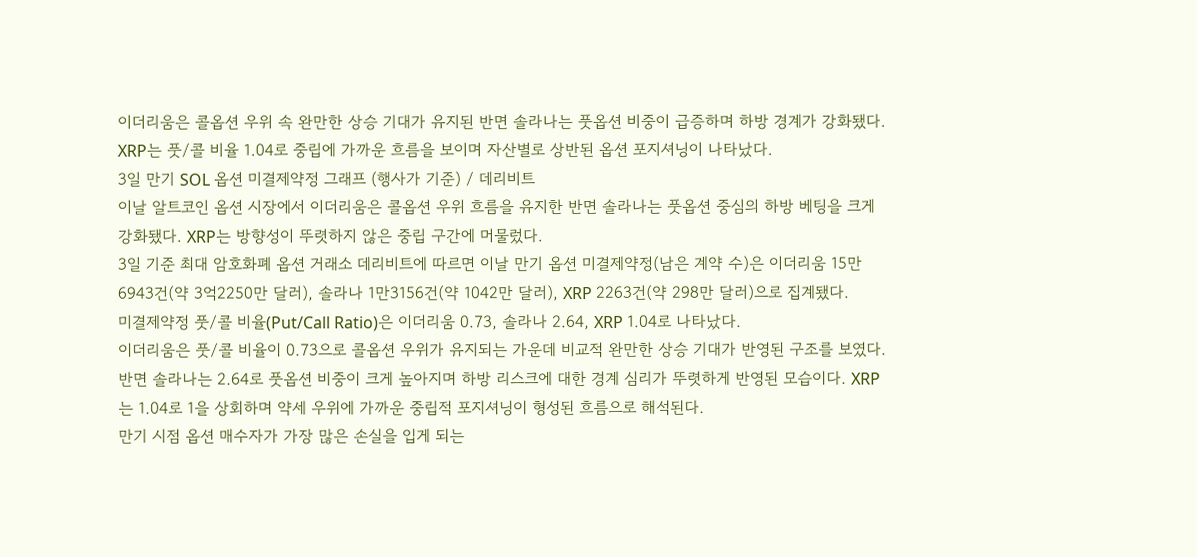이더리움은 콜옵션 우위 속 완만한 상승 기대가 유지된 반면 솔라나는 풋옵션 비중이 급증하며 하방 경계가 강화됐다. XRP는 풋/콜 비율 1.04로 중립에 가까운 흐름을 보이며 자산별로 상반된 옵션 포지셔닝이 나타났다.
3일 만기 SOL 옵션 미결제약정 그래프 (행사가 기준) / 데리비트
이날 알트코인 옵션 시장에서 이더리움은 콜옵션 우위 흐름을 유지한 반면 솔라나는 풋옵션 중심의 하방 베팅을 크게 강화됐다. XRP는 방향성이 뚜렷하지 않은 중립 구간에 머물렀다.
3일 기준 최대 암호화폐 옵션 거래소 데리비트에 따르면 이날 만기 옵션 미결제약정(남은 계약 수)은 이더리움 15만6943건(약 3억2250만 달러), 솔라나 1만3156건(약 1042만 달러), XRP 2263건(약 298만 달러)으로 집계됐다.
미결제약정 풋/콜 비율(Put/Call Ratio)은 이더리움 0.73, 솔라나 2.64, XRP 1.04로 나타났다.
이더리움은 풋/콜 비율이 0.73으로 콜옵션 우위가 유지되는 가운데 비교적 완만한 상승 기대가 반영된 구조를 보였다. 반면 솔라나는 2.64로 풋옵션 비중이 크게 높아지며 하방 리스크에 대한 경계 심리가 뚜렷하게 반영된 모습이다. XRP는 1.04로 1을 상회하며 약세 우위에 가까운 중립적 포지셔닝이 형성된 흐름으로 해석된다.
만기 시점 옵션 매수자가 가장 많은 손실을 입게 되는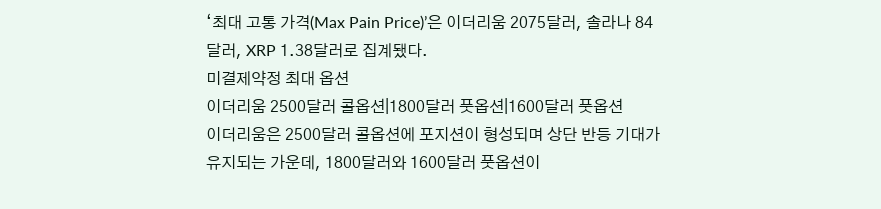‘최대 고통 가격(Max Pain Price)’은 이더리움 2075달러, 솔라나 84달러, XRP 1.38달러로 집계됐다.
미결제약정 최대 옵션
이더리움 2500달러 콜옵션|1800달러 풋옵션|1600달러 풋옵션
이더리움은 2500달러 콜옵션에 포지션이 형성되며 상단 반등 기대가 유지되는 가운데, 1800달러와 1600달러 풋옵션이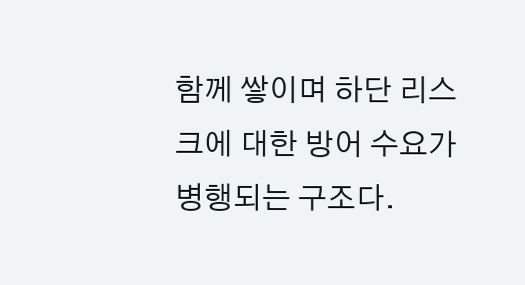함께 쌓이며 하단 리스크에 대한 방어 수요가 병행되는 구조다.